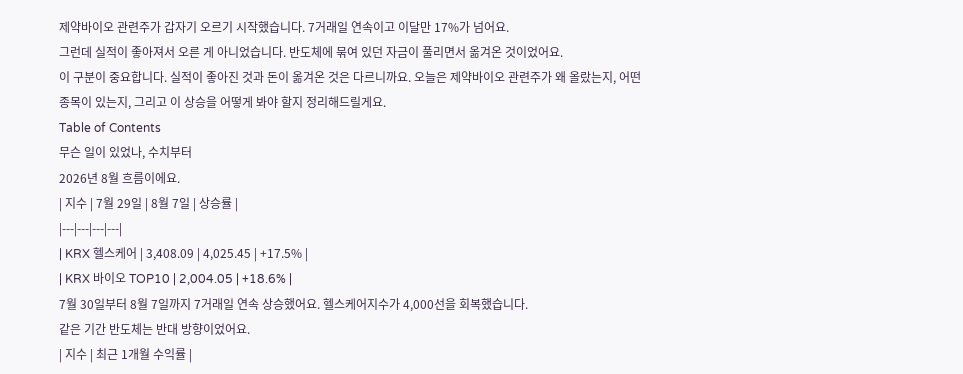제약바이오 관련주가 갑자기 오르기 시작했습니다. 7거래일 연속이고 이달만 17%가 넘어요.
그런데 실적이 좋아져서 오른 게 아니었습니다. 반도체에 묶여 있던 자금이 풀리면서 옮겨온 것이었어요.
이 구분이 중요합니다. 실적이 좋아진 것과 돈이 옮겨온 것은 다르니까요. 오늘은 제약바이오 관련주가 왜 올랐는지, 어떤 종목이 있는지, 그리고 이 상승을 어떻게 봐야 할지 정리해드릴게요.
Table of Contents
무슨 일이 있었나, 수치부터
2026년 8월 흐름이에요.
| 지수 | 7월 29일 | 8월 7일 | 상승률 |
|---|---|---|---|
| KRX 헬스케어 | 3,408.09 | 4,025.45 | +17.5% |
| KRX 바이오 TOP10 | 2,004.05 | +18.6% |
7월 30일부터 8월 7일까지 7거래일 연속 상승했어요. 헬스케어지수가 4,000선을 회복했습니다.
같은 기간 반도체는 반대 방향이었어요.
| 지수 | 최근 1개월 수익률 |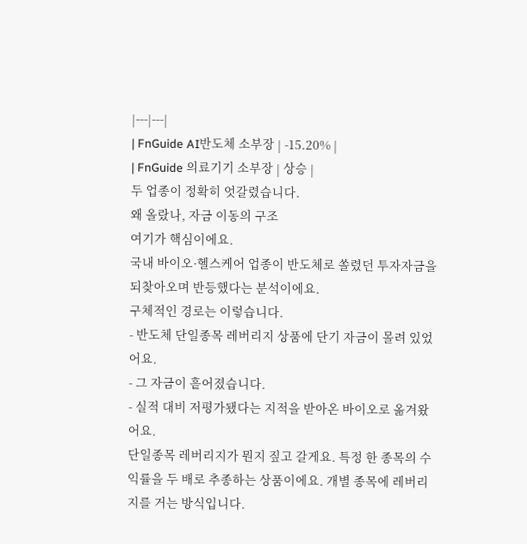|---|---|
| FnGuide AI반도체 소부장 | -15.20% |
| FnGuide 의료기기 소부장 | 상승 |
두 업종이 정확히 엇갈렸습니다.
왜 올랐나, 자금 이동의 구조
여기가 핵심이에요.
국내 바이오·헬스케어 업종이 반도체로 쏠렸던 투자자금을 되찾아오며 반등했다는 분석이에요.
구체적인 경로는 이렇습니다.
- 반도체 단일종목 레버리지 상품에 단기 자금이 몰려 있었어요.
- 그 자금이 흩어졌습니다.
- 실적 대비 저평가됐다는 지적을 받아온 바이오로 옮겨왔어요.
단일종목 레버리지가 뭔지 짚고 갈게요. 특정 한 종목의 수익률을 두 배로 추종하는 상품이에요. 개별 종목에 레버리지를 거는 방식입니다.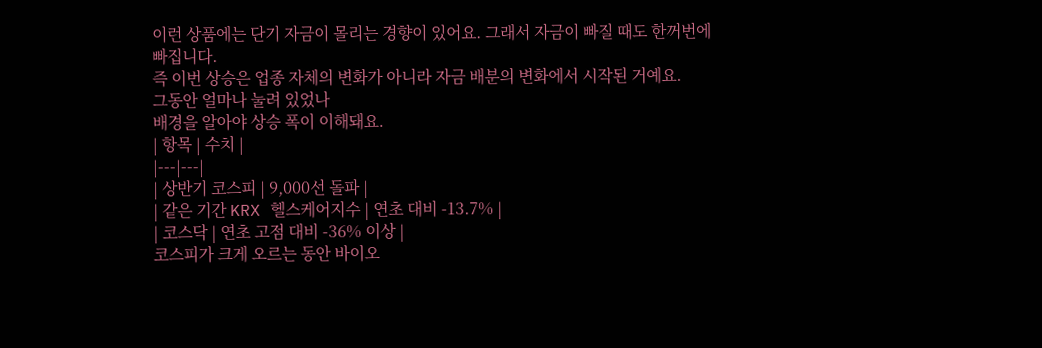이런 상품에는 단기 자금이 몰리는 경향이 있어요. 그래서 자금이 빠질 때도 한꺼번에 빠집니다.
즉 이번 상승은 업종 자체의 변화가 아니라 자금 배분의 변화에서 시작된 거예요.
그동안 얼마나 눌려 있었나
배경을 알아야 상승 폭이 이해돼요.
| 항목 | 수치 |
|---|---|
| 상반기 코스피 | 9,000선 돌파 |
| 같은 기간 KRX 헬스케어지수 | 연초 대비 -13.7% |
| 코스닥 | 연초 고점 대비 -36% 이상 |
코스피가 크게 오르는 동안 바이오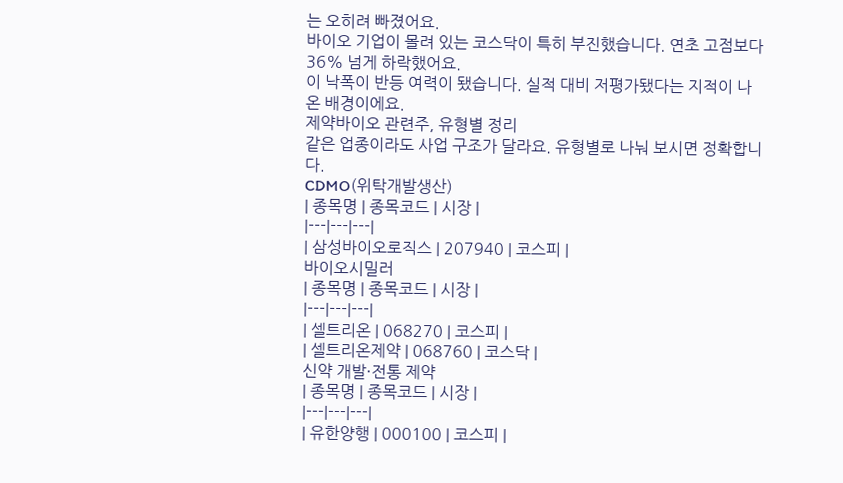는 오히려 빠졌어요.
바이오 기업이 몰려 있는 코스닥이 특히 부진했습니다. 연초 고점보다 36% 넘게 하락했어요.
이 낙폭이 반등 여력이 됐습니다. 실적 대비 저평가됐다는 지적이 나온 배경이에요.
제약바이오 관련주, 유형별 정리
같은 업종이라도 사업 구조가 달라요. 유형별로 나눠 보시면 정확합니다.
CDMO(위탁개발생산)
| 종목명 | 종목코드 | 시장 |
|---|---|---|
| 삼성바이오로직스 | 207940 | 코스피 |
바이오시밀러
| 종목명 | 종목코드 | 시장 |
|---|---|---|
| 셀트리온 | 068270 | 코스피 |
| 셀트리온제약 | 068760 | 코스닥 |
신약 개발·전통 제약
| 종목명 | 종목코드 | 시장 |
|---|---|---|
| 유한양행 | 000100 | 코스피 |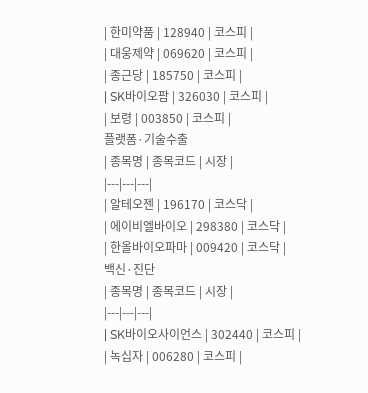| 한미약품 | 128940 | 코스피 |
| 대웅제약 | 069620 | 코스피 |
| 종근당 | 185750 | 코스피 |
| SK바이오팜 | 326030 | 코스피 |
| 보령 | 003850 | 코스피 |
플랫폼·기술수출
| 종목명 | 종목코드 | 시장 |
|---|---|---|
| 알테오젠 | 196170 | 코스닥 |
| 에이비엘바이오 | 298380 | 코스닥 |
| 한올바이오파마 | 009420 | 코스닥 |
백신·진단
| 종목명 | 종목코드 | 시장 |
|---|---|---|
| SK바이오사이언스 | 302440 | 코스피 |
| 녹십자 | 006280 | 코스피 |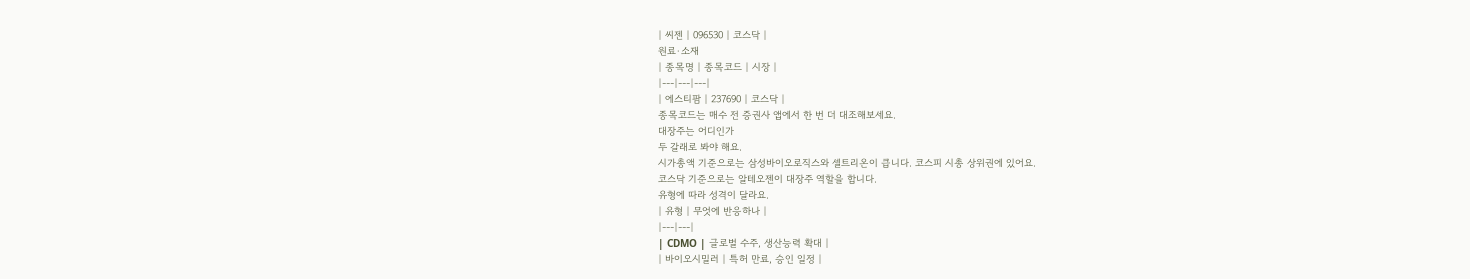| 씨젠 | 096530 | 코스닥 |
원료·소재
| 종목명 | 종목코드 | 시장 |
|---|---|---|
| 에스티팜 | 237690 | 코스닥 |
종목코드는 매수 전 증권사 앱에서 한 번 더 대조해보세요.
대장주는 어디인가
두 갈래로 봐야 해요.
시가총액 기준으로는 삼성바이오로직스와 셀트리온이 큽니다. 코스피 시총 상위권에 있어요.
코스닥 기준으로는 알테오젠이 대장주 역할을 합니다.
유형에 따라 성격이 달라요.
| 유형 | 무엇에 반응하나 |
|---|---|
| CDMO | 글로벌 수주, 생산능력 확대 |
| 바이오시밀러 | 특허 만료, 승인 일정 |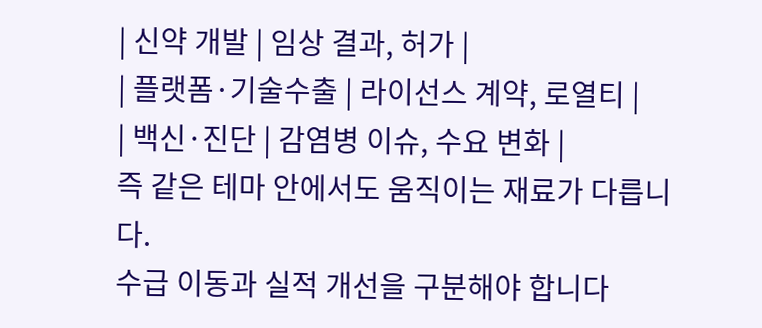| 신약 개발 | 임상 결과, 허가 |
| 플랫폼·기술수출 | 라이선스 계약, 로열티 |
| 백신·진단 | 감염병 이슈, 수요 변화 |
즉 같은 테마 안에서도 움직이는 재료가 다릅니다.
수급 이동과 실적 개선을 구분해야 합니다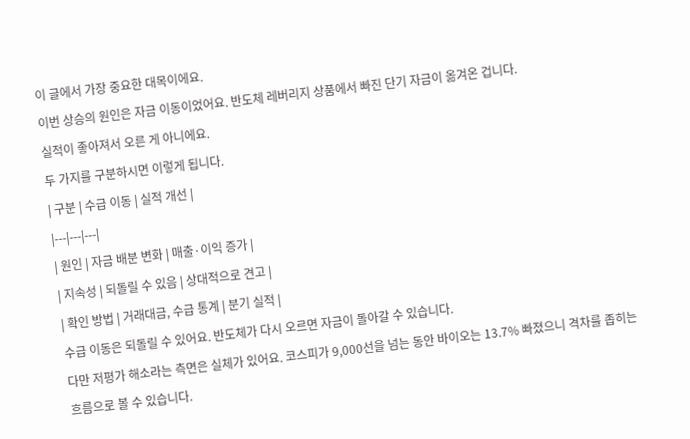이 글에서 가장 중요한 대목이에요.
이번 상승의 원인은 자금 이동이었어요. 반도체 레버리지 상품에서 빠진 단기 자금이 옮겨온 겁니다.
실적이 좋아져서 오른 게 아니에요.
두 가지를 구분하시면 이렇게 됩니다.
| 구분 | 수급 이동 | 실적 개선 |
|---|---|---|
| 원인 | 자금 배분 변화 | 매출·이익 증가 |
| 지속성 | 되돌릴 수 있음 | 상대적으로 견고 |
| 확인 방법 | 거래대금, 수급 통계 | 분기 실적 |
수급 이동은 되돌릴 수 있어요. 반도체가 다시 오르면 자금이 돌아갈 수 있습니다.
다만 저평가 해소라는 측면은 실체가 있어요. 코스피가 9,000선을 넘는 동안 바이오는 13.7% 빠졌으니 격차를 좁히는 흐름으로 볼 수 있습니다.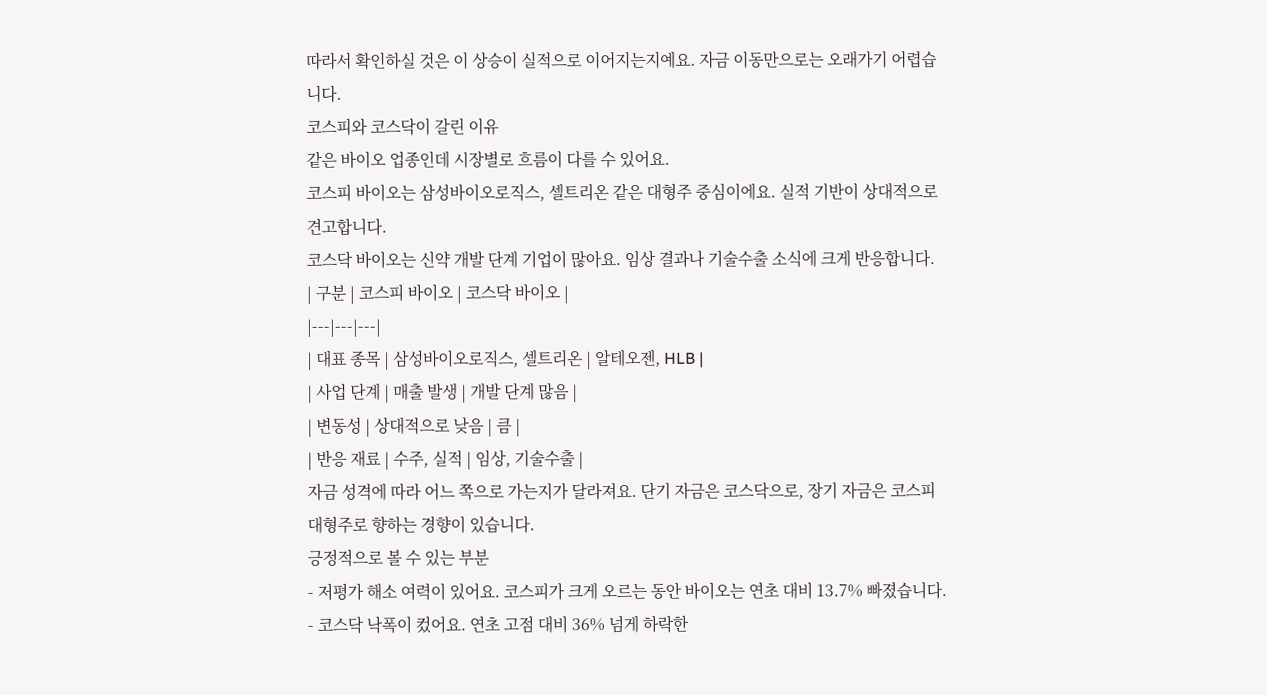따라서 확인하실 것은 이 상승이 실적으로 이어지는지예요. 자금 이동만으로는 오래가기 어렵습니다.
코스피와 코스닥이 갈린 이유
같은 바이오 업종인데 시장별로 흐름이 다를 수 있어요.
코스피 바이오는 삼성바이오로직스, 셀트리온 같은 대형주 중심이에요. 실적 기반이 상대적으로 견고합니다.
코스닥 바이오는 신약 개발 단계 기업이 많아요. 임상 결과나 기술수출 소식에 크게 반응합니다.
| 구분 | 코스피 바이오 | 코스닥 바이오 |
|---|---|---|
| 대표 종목 | 삼성바이오로직스, 셀트리온 | 알테오젠, HLB |
| 사업 단계 | 매출 발생 | 개발 단계 많음 |
| 변동성 | 상대적으로 낮음 | 큼 |
| 반응 재료 | 수주, 실적 | 임상, 기술수출 |
자금 성격에 따라 어느 쪽으로 가는지가 달라져요. 단기 자금은 코스닥으로, 장기 자금은 코스피 대형주로 향하는 경향이 있습니다.
긍정적으로 볼 수 있는 부분
- 저평가 해소 여력이 있어요. 코스피가 크게 오르는 동안 바이오는 연초 대비 13.7% 빠졌습니다.
- 코스닥 낙폭이 컸어요. 연초 고점 대비 36% 넘게 하락한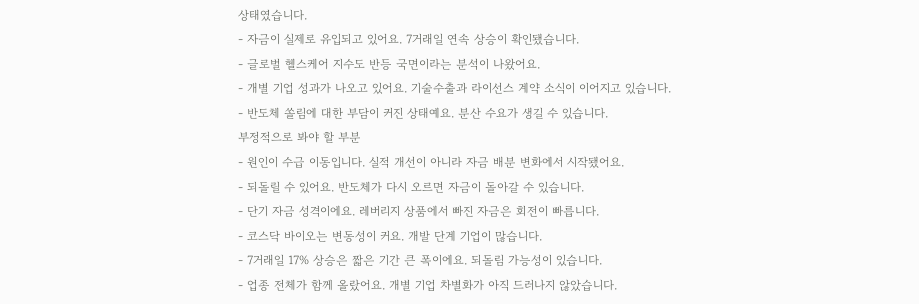상태였습니다.
- 자금이 실제로 유입되고 있어요. 7거래일 연속 상승이 확인됐습니다.
- 글로벌 헬스케어 지수도 반등 국면이라는 분석이 나왔어요.
- 개별 기업 성과가 나오고 있어요. 기술수출과 라이선스 계약 소식이 이어지고 있습니다.
- 반도체 쏠림에 대한 부담이 커진 상태예요. 분산 수요가 생길 수 있습니다.
부정적으로 봐야 할 부분
- 원인이 수급 이동입니다. 실적 개선이 아니라 자금 배분 변화에서 시작됐어요.
- 되돌릴 수 있어요. 반도체가 다시 오르면 자금이 돌아갈 수 있습니다.
- 단기 자금 성격이에요. 레버리지 상품에서 빠진 자금은 회전이 빠릅니다.
- 코스닥 바이오는 변동성이 커요. 개발 단계 기업이 많습니다.
- 7거래일 17% 상승은 짧은 기간 큰 폭이에요. 되돌림 가능성이 있습니다.
- 업종 전체가 함께 올랐어요. 개별 기업 차별화가 아직 드러나지 않았습니다.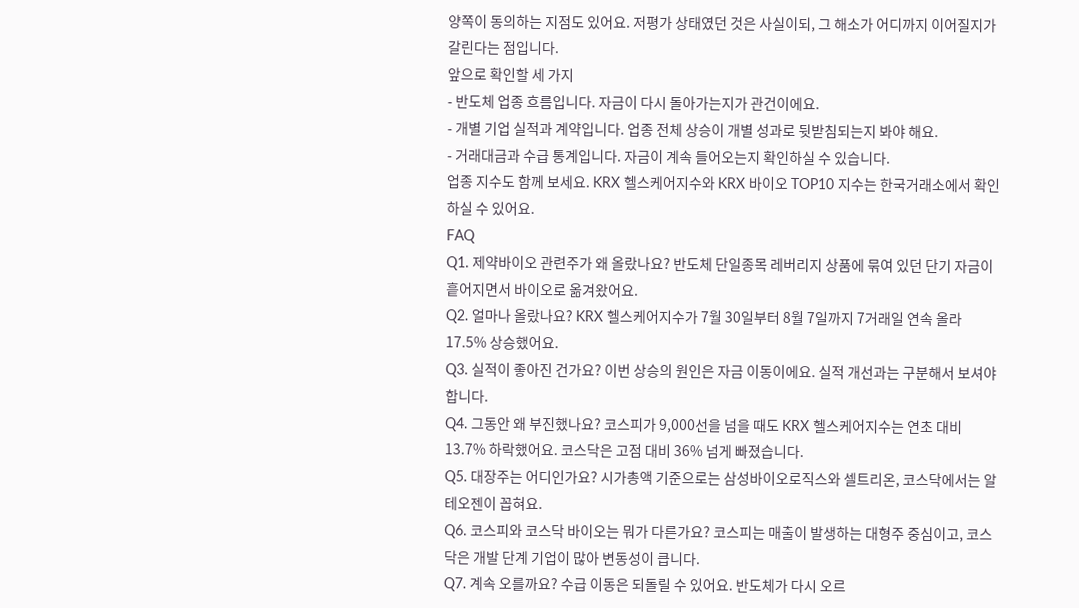양쪽이 동의하는 지점도 있어요. 저평가 상태였던 것은 사실이되, 그 해소가 어디까지 이어질지가 갈린다는 점입니다.
앞으로 확인할 세 가지
- 반도체 업종 흐름입니다. 자금이 다시 돌아가는지가 관건이에요.
- 개별 기업 실적과 계약입니다. 업종 전체 상승이 개별 성과로 뒷받침되는지 봐야 해요.
- 거래대금과 수급 통계입니다. 자금이 계속 들어오는지 확인하실 수 있습니다.
업종 지수도 함께 보세요. KRX 헬스케어지수와 KRX 바이오 TOP10 지수는 한국거래소에서 확인하실 수 있어요.
FAQ
Q1. 제약바이오 관련주가 왜 올랐나요? 반도체 단일종목 레버리지 상품에 묶여 있던 단기 자금이 흩어지면서 바이오로 옮겨왔어요.
Q2. 얼마나 올랐나요? KRX 헬스케어지수가 7월 30일부터 8월 7일까지 7거래일 연속 올라 17.5% 상승했어요.
Q3. 실적이 좋아진 건가요? 이번 상승의 원인은 자금 이동이에요. 실적 개선과는 구분해서 보셔야 합니다.
Q4. 그동안 왜 부진했나요? 코스피가 9,000선을 넘을 때도 KRX 헬스케어지수는 연초 대비 13.7% 하락했어요. 코스닥은 고점 대비 36% 넘게 빠졌습니다.
Q5. 대장주는 어디인가요? 시가총액 기준으로는 삼성바이오로직스와 셀트리온, 코스닥에서는 알테오젠이 꼽혀요.
Q6. 코스피와 코스닥 바이오는 뭐가 다른가요? 코스피는 매출이 발생하는 대형주 중심이고, 코스닥은 개발 단계 기업이 많아 변동성이 큽니다.
Q7. 계속 오를까요? 수급 이동은 되돌릴 수 있어요. 반도체가 다시 오르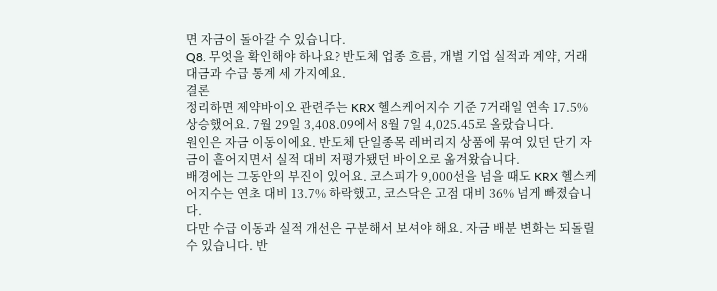면 자금이 돌아갈 수 있습니다.
Q8. 무엇을 확인해야 하나요? 반도체 업종 흐름, 개별 기업 실적과 계약, 거래대금과 수급 통계 세 가지예요.
결론
정리하면 제약바이오 관련주는 KRX 헬스케어지수 기준 7거래일 연속 17.5% 상승했어요. 7월 29일 3,408.09에서 8월 7일 4,025.45로 올랐습니다.
원인은 자금 이동이에요. 반도체 단일종목 레버리지 상품에 묶여 있던 단기 자금이 흩어지면서 실적 대비 저평가됐던 바이오로 옮겨왔습니다.
배경에는 그동안의 부진이 있어요. 코스피가 9,000선을 넘을 때도 KRX 헬스케어지수는 연초 대비 13.7% 하락했고, 코스닥은 고점 대비 36% 넘게 빠졌습니다.
다만 수급 이동과 실적 개선은 구분해서 보셔야 해요. 자금 배분 변화는 되돌릴 수 있습니다. 반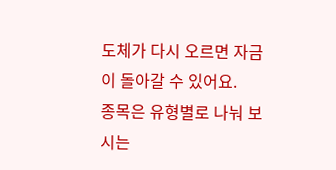도체가 다시 오르면 자금이 돌아갈 수 있어요.
종목은 유형별로 나눠 보시는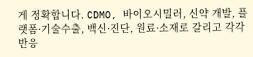게 정확합니다. CDMO, 바이오시밀러, 신약 개발, 플랫폼·기술수출, 백신·진단, 원료·소재로 갈리고 각각 반응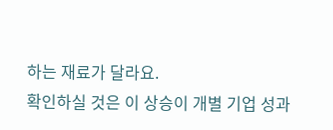하는 재료가 달라요.
확인하실 것은 이 상승이 개별 기업 성과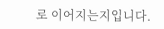로 이어지는지입니다.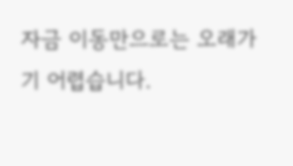자금 이동만으로는 오래가기 어렵습니다.